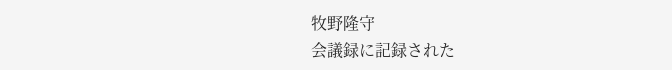牧野隆守
会議録に記録された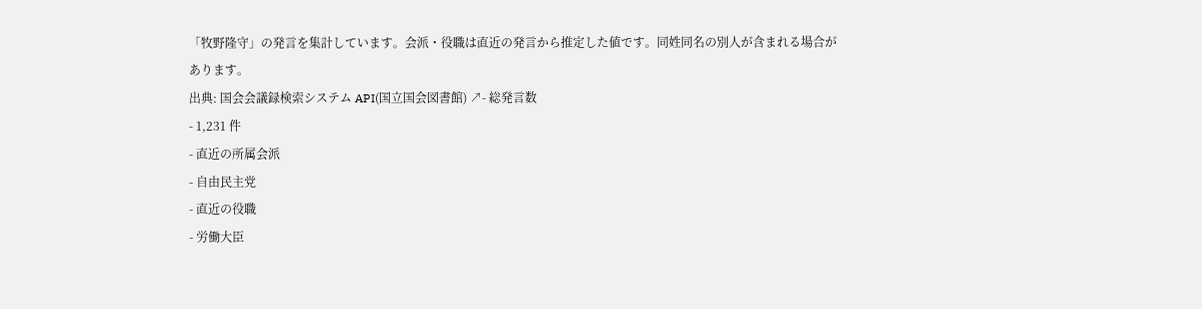「牧野隆守」の発言を集計しています。会派・役職は直近の発言から推定した値です。同姓同名の別人が含まれる場合があります。
出典: 国会会議録検索システム API(国立国会図書館) ↗- 総発言数
- 1,231 件
- 直近の所属会派
- 自由民主党
- 直近の役職
- 労働大臣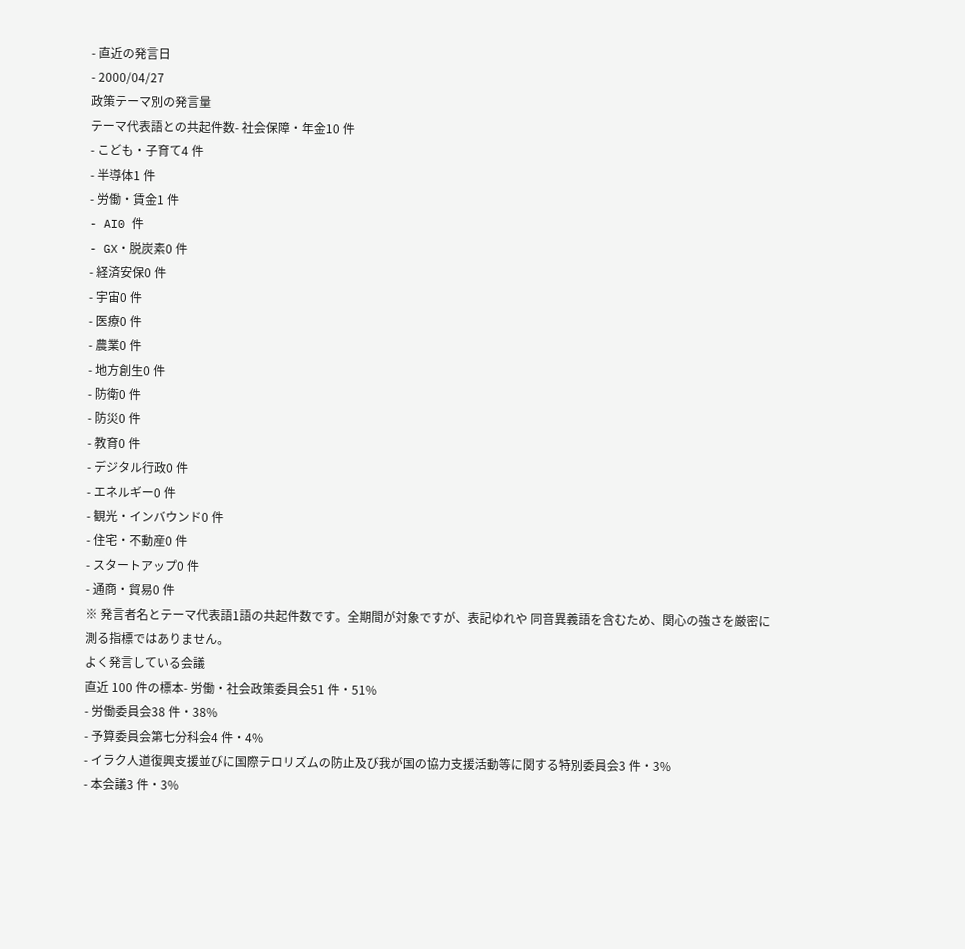- 直近の発言日
- 2000/04/27
政策テーマ別の発言量
テーマ代表語との共起件数- 社会保障・年金10 件
- こども・子育て4 件
- 半導体1 件
- 労働・賃金1 件
- AI0 件
- GX・脱炭素0 件
- 経済安保0 件
- 宇宙0 件
- 医療0 件
- 農業0 件
- 地方創生0 件
- 防衛0 件
- 防災0 件
- 教育0 件
- デジタル行政0 件
- エネルギー0 件
- 観光・インバウンド0 件
- 住宅・不動産0 件
- スタートアップ0 件
- 通商・貿易0 件
※ 発言者名とテーマ代表語1語の共起件数です。全期間が対象ですが、表記ゆれや 同音異義語を含むため、関心の強さを厳密に測る指標ではありません。
よく発言している会議
直近 100 件の標本- 労働・社会政策委員会51 件・51%
- 労働委員会38 件・38%
- 予算委員会第七分科会4 件・4%
- イラク人道復興支援並びに国際テロリズムの防止及び我が国の協力支援活動等に関する特別委員会3 件・3%
- 本会議3 件・3%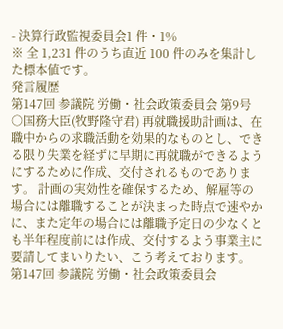- 決算行政監視委員会1 件・1%
※ 全 1,231 件のうち直近 100 件のみを集計した標本値です。
発言履歴
第147回 参議院 労働・社会政策委員会 第9号
○国務大臣(牧野隆守君) 再就職援助計画は、在職中からの求職活動を効果的なものとし、できる限り失業を経ずに早期に再就職ができるようにするために作成、交付されるものであります。 計画の実効性を確保するため、解雇等の場合には離職することが決まった時点で速やかに、また定年の場合には離職予定日の少なくとも半年程度前には作成、交付するよう事業主に要請してまいりたい、こう考えております。
第147回 参議院 労働・社会政策委員会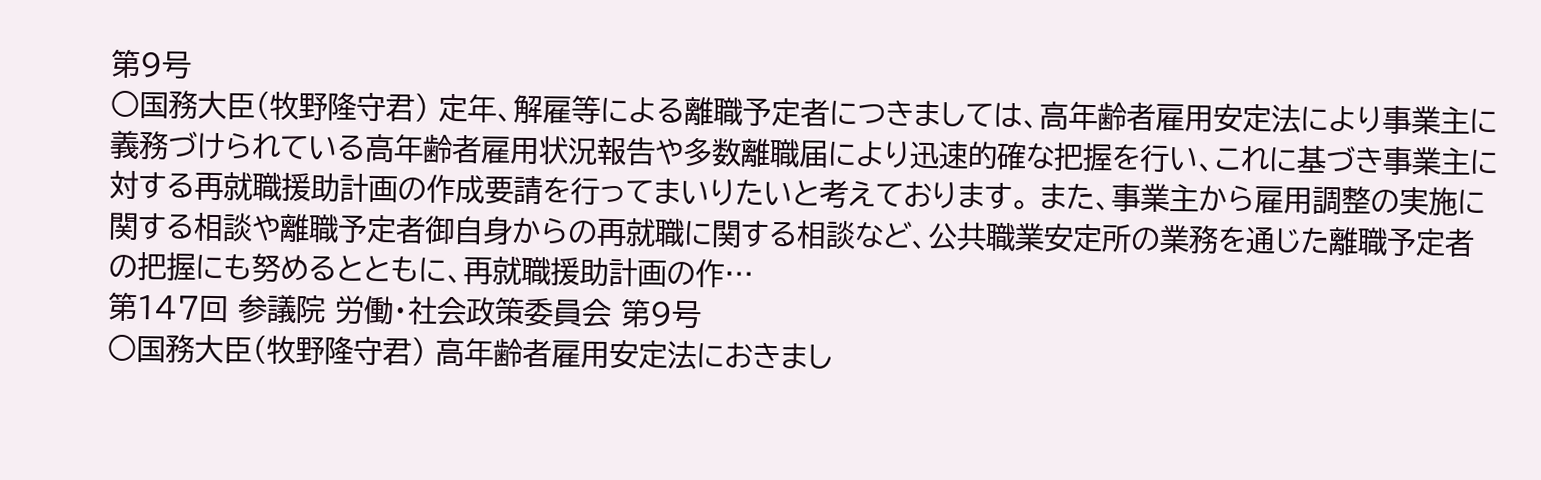第9号
○国務大臣(牧野隆守君) 定年、解雇等による離職予定者につきましては、高年齢者雇用安定法により事業主に義務づけられている高年齢者雇用状況報告や多数離職届により迅速的確な把握を行い、これに基づき事業主に対する再就職援助計画の作成要請を行ってまいりたいと考えております。 また、事業主から雇用調整の実施に関する相談や離職予定者御自身からの再就職に関する相談など、公共職業安定所の業務を通じた離職予定者の把握にも努めるとともに、再就職援助計画の作…
第147回 参議院 労働・社会政策委員会 第9号
○国務大臣(牧野隆守君) 高年齢者雇用安定法におきまし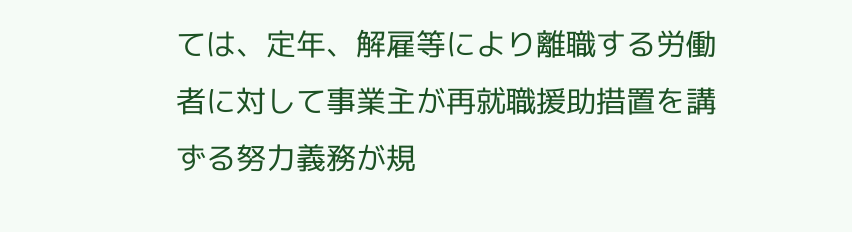ては、定年、解雇等により離職する労働者に対して事業主が再就職援助措置を講ずる努力義務が規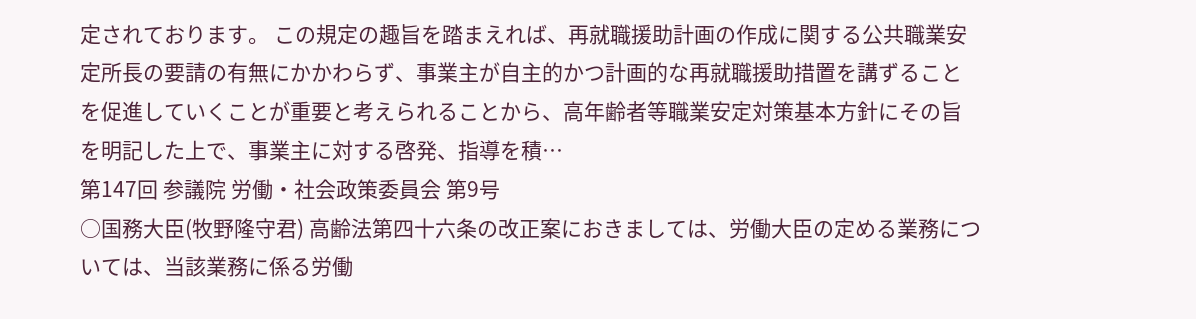定されております。 この規定の趣旨を踏まえれば、再就職援助計画の作成に関する公共職業安定所長の要請の有無にかかわらず、事業主が自主的かつ計画的な再就職援助措置を講ずることを促進していくことが重要と考えられることから、高年齢者等職業安定対策基本方針にその旨を明記した上で、事業主に対する啓発、指導を積…
第147回 参議院 労働・社会政策委員会 第9号
○国務大臣(牧野隆守君) 高齢法第四十六条の改正案におきましては、労働大臣の定める業務については、当該業務に係る労働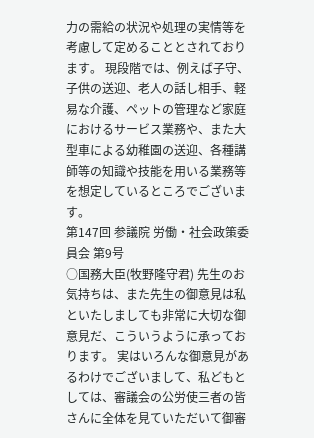力の需給の状況や処理の実情等を考慮して定めることとされております。 現段階では、例えば子守、子供の送迎、老人の話し相手、軽易な介護、ペットの管理など家庭におけるサービス業務や、また大型車による幼稚園の送迎、各種講師等の知識や技能を用いる業務等を想定しているところでございます。
第147回 参議院 労働・社会政策委員会 第9号
○国務大臣(牧野隆守君) 先生のお気持ちは、また先生の御意見は私といたしましても非常に大切な御意見だ、こういうように承っております。 実はいろんな御意見があるわけでございまして、私どもとしては、審議会の公労使三者の皆さんに全体を見ていただいて御審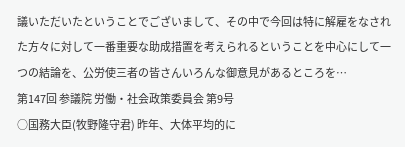議いただいたということでございまして、その中で今回は特に解雇をなされた方々に対して一番重要な助成措置を考えられるということを中心にして一つの結論を、公労使三者の皆さんいろんな御意見があるところを…
第147回 参議院 労働・社会政策委員会 第9号
○国務大臣(牧野隆守君) 昨年、大体平均的に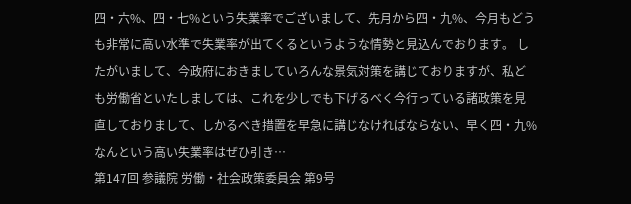四・六%、四・七%という失業率でございまして、先月から四・九%、今月もどうも非常に高い水準で失業率が出てくるというような情勢と見込んでおります。 したがいまして、今政府におきましていろんな景気対策を講じておりますが、私ども労働省といたしましては、これを少しでも下げるべく今行っている諸政策を見直しておりまして、しかるべき措置を早急に講じなければならない、早く四・九%なんという高い失業率はぜひ引き…
第147回 参議院 労働・社会政策委員会 第9号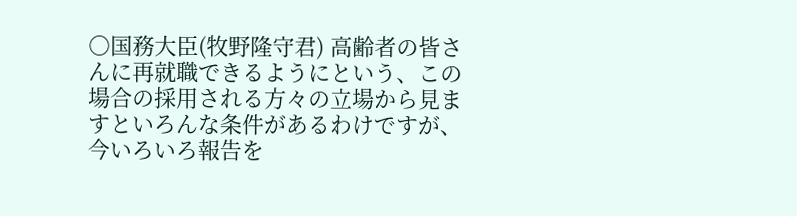○国務大臣(牧野隆守君) 高齢者の皆さんに再就職できるようにという、この場合の採用される方々の立場から見ますといろんな条件があるわけですが、今いろいろ報告を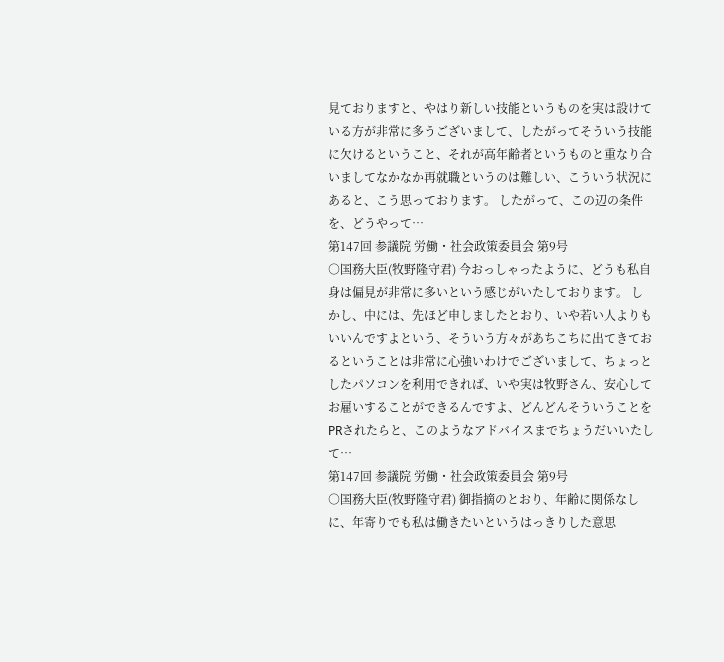見ておりますと、やはり新しい技能というものを実は設けている方が非常に多うございまして、したがってそういう技能に欠けるということ、それが高年齢者というものと重なり合いましてなかなか再就職というのは難しい、こういう状況にあると、こう思っております。 したがって、この辺の条件を、どうやって…
第147回 参議院 労働・社会政策委員会 第9号
○国務大臣(牧野隆守君) 今おっしゃったように、どうも私自身は偏見が非常に多いという感じがいたしております。 しかし、中には、先ほど申しましたとおり、いや若い人よりもいいんですよという、そういう方々があちこちに出てきておるということは非常に心強いわけでございまして、ちょっとしたパソコンを利用できれば、いや実は牧野さん、安心してお雇いすることができるんですよ、どんどんそういうことをPRされたらと、このようなアドバイスまでちょうだいいたして…
第147回 参議院 労働・社会政策委員会 第9号
○国務大臣(牧野隆守君) 御指摘のとおり、年齢に関係なしに、年寄りでも私は働きたいというはっきりした意思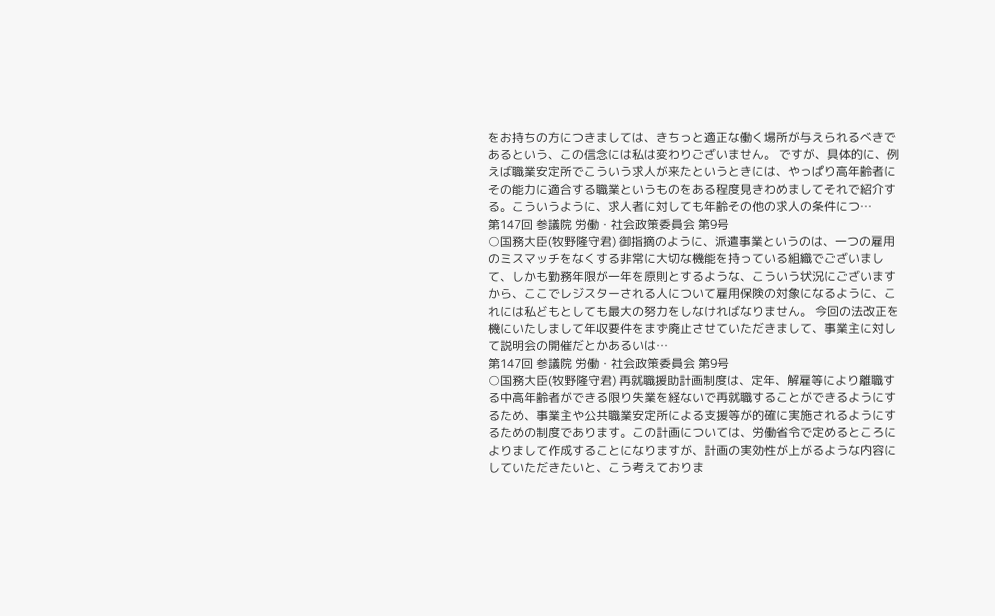をお持ちの方につきましては、きちっと適正な働く場所が与えられるべきであるという、この信念には私は変わりございません。 ですが、具体的に、例えば職業安定所でこういう求人が来たというときには、やっぱり高年齢者にその能力に適合する職業というものをある程度見きわめましてそれで紹介する。こういうように、求人者に対しても年齢その他の求人の条件につ…
第147回 参議院 労働・社会政策委員会 第9号
○国務大臣(牧野隆守君) 御指摘のように、派遣事業というのは、一つの雇用のミスマッチをなくする非常に大切な機能を持っている組織でございまして、しかも勤務年限が一年を原則とするような、こういう状況にございますから、ここでレジスターされる人について雇用保険の対象になるように、これには私どもとしても最大の努力をしなければなりません。 今回の法改正を機にいたしまして年収要件をまず廃止させていただきまして、事業主に対して説明会の開催だとかあるいは…
第147回 参議院 労働・社会政策委員会 第9号
○国務大臣(牧野隆守君) 再就職援助計画制度は、定年、解雇等により離職する中高年齢者ができる限り失業を経ないで再就職することができるようにするため、事業主や公共職業安定所による支援等が的確に実施されるようにするための制度であります。この計画については、労働省令で定めるところによりまして作成することになりますが、計画の実効性が上がるような内容にしていただきたいと、こう考えておりま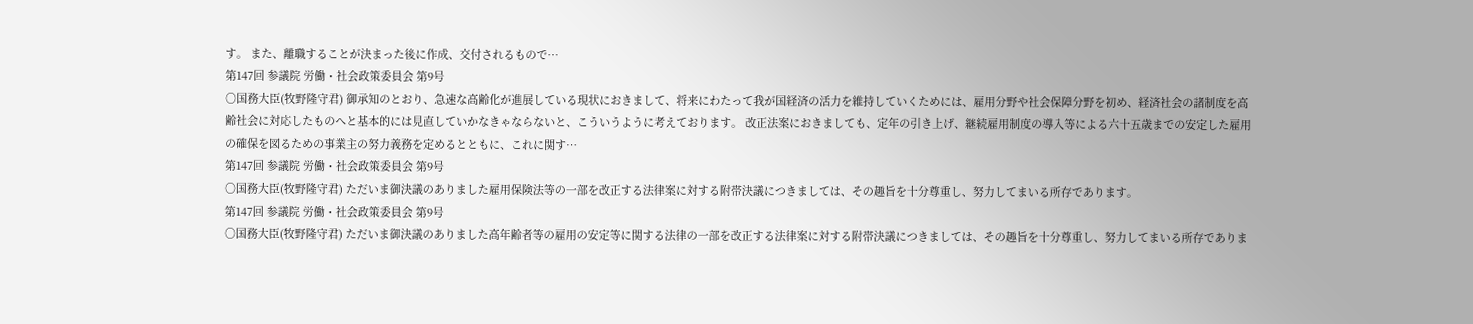す。 また、離職することが決まった後に作成、交付されるもので…
第147回 参議院 労働・社会政策委員会 第9号
○国務大臣(牧野隆守君) 御承知のとおり、急速な高齢化が進展している現状におきまして、将来にわたって我が国経済の活力を維持していくためには、雇用分野や社会保障分野を初め、経済社会の諸制度を高齢社会に対応したものへと基本的には見直していかなきゃならないと、こういうように考えております。 改正法案におきましても、定年の引き上げ、継続雇用制度の導入等による六十五歳までの安定した雇用の確保を図るための事業主の努力義務を定めるとともに、これに関す…
第147回 参議院 労働・社会政策委員会 第9号
○国務大臣(牧野隆守君) ただいま御決議のありました雇用保険法等の一部を改正する法律案に対する附帯決議につきましては、その趣旨を十分尊重し、努力してまいる所存であります。
第147回 参議院 労働・社会政策委員会 第9号
○国務大臣(牧野隆守君) ただいま御決議のありました高年齢者等の雇用の安定等に関する法律の一部を改正する法律案に対する附帯決議につきましては、その趣旨を十分尊重し、努力してまいる所存でありま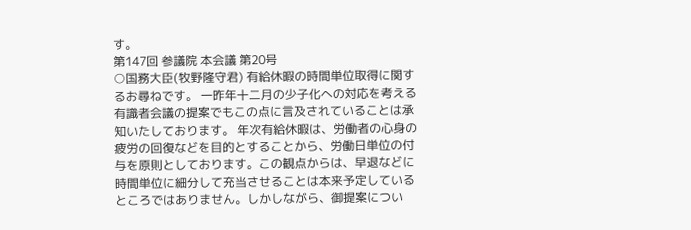す。
第147回 参議院 本会議 第20号
○国務大臣(牧野隆守君) 有給休暇の時間単位取得に関するお尋ねです。 一昨年十二月の少子化への対応を考える有識者会議の提案でもこの点に言及されていることは承知いたしております。 年次有給休暇は、労働者の心身の疲労の回復などを目的とすることから、労働日単位の付与を原則としております。この観点からは、早退などに時間単位に細分して充当させることは本来予定しているところではありません。しかしながら、御提案につい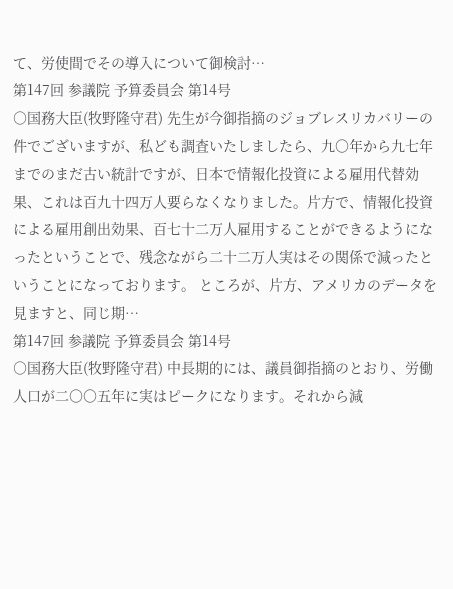て、労使間でその導入について御検討…
第147回 参議院 予算委員会 第14号
○国務大臣(牧野隆守君) 先生が今御指摘のジョブレスリカバリーの件でございますが、私ども調査いたしましたら、九〇年から九七年までのまだ古い統計ですが、日本で情報化投資による雇用代替効果、これは百九十四万人要らなくなりました。片方で、情報化投資による雇用創出効果、百七十二万人雇用することができるようになったということで、残念ながら二十二万人実はその関係で減ったということになっております。 ところが、片方、アメリカのデータを見ますと、同じ期…
第147回 参議院 予算委員会 第14号
○国務大臣(牧野隆守君) 中長期的には、議員御指摘のとおり、労働人口が二〇〇五年に実はピークになります。それから減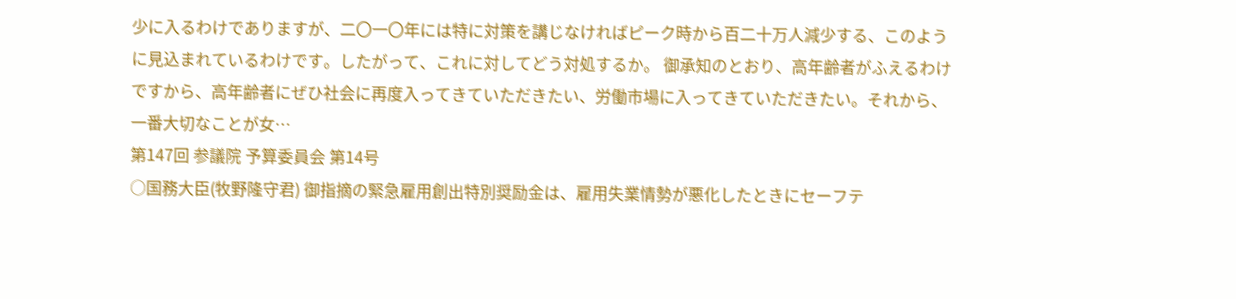少に入るわけでありますが、二〇一〇年には特に対策を講じなければピーク時から百二十万人減少する、このように見込まれているわけです。したがって、これに対してどう対処するか。 御承知のとおり、高年齢者がふえるわけですから、高年齢者にぜひ社会に再度入ってきていただきたい、労働市場に入ってきていただきたい。それから、一番大切なことが女…
第147回 参議院 予算委員会 第14号
○国務大臣(牧野隆守君) 御指摘の緊急雇用創出特別奨励金は、雇用失業情勢が悪化したときにセーフテ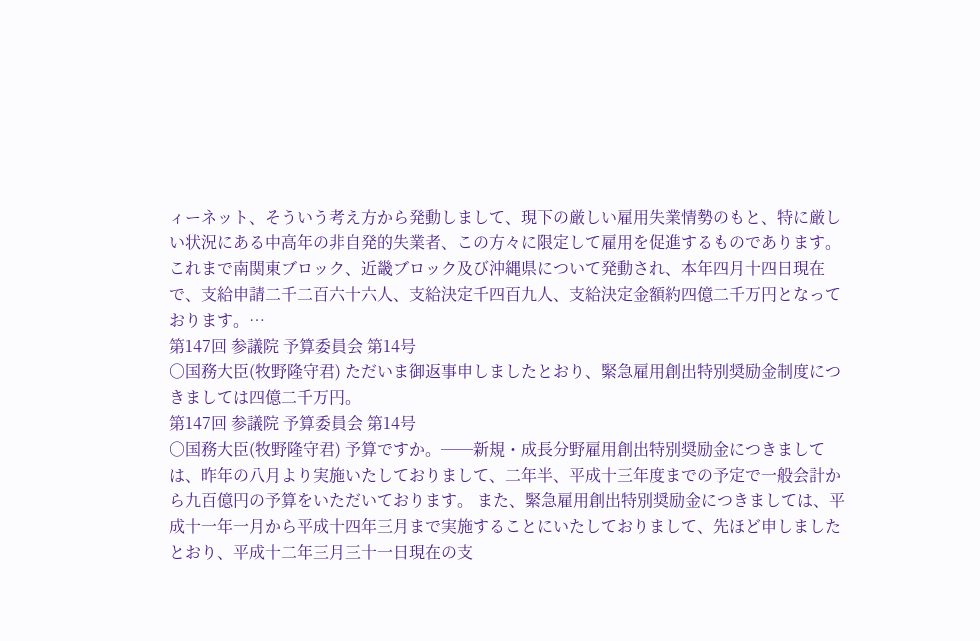ィーネット、そういう考え方から発動しまして、現下の厳しい雇用失業情勢のもと、特に厳しい状況にある中高年の非自発的失業者、この方々に限定して雇用を促進するものであります。これまで南関東ブロック、近畿ブロック及び沖縄県について発動され、本年四月十四日現在で、支給申請二千二百六十六人、支給決定千四百九人、支給決定金額約四億二千万円となっております。…
第147回 参議院 予算委員会 第14号
○国務大臣(牧野隆守君) ただいま御返事申しましたとおり、緊急雇用創出特別奨励金制度につきましては四億二千万円。
第147回 参議院 予算委員会 第14号
○国務大臣(牧野隆守君) 予算ですか。──新規・成長分野雇用創出特別奨励金につきましては、昨年の八月より実施いたしておりまして、二年半、平成十三年度までの予定で一般会計から九百億円の予算をいただいております。 また、緊急雇用創出特別奨励金につきましては、平成十一年一月から平成十四年三月まで実施することにいたしておりまして、先ほど申しましたとおり、平成十二年三月三十一日現在の支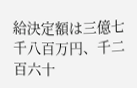給決定額は三億七千八百万円、千二百六十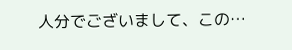人分でございまして、この…